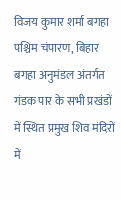विजय कुमार शर्मा बगहा पश्चिम चंपारण, बिहार
बगहा अनुमंडल अंतर्गत गंडक पार के सभी प्रखंडों में स्थित प्रमुख शिव मंदिरों में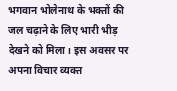भगवान भोलेनाथ के भक्तों की जल चढ़ाने के लिए भारी भीड़ देखने को मिला। इस अवसर पर अपना विचार व्यक्त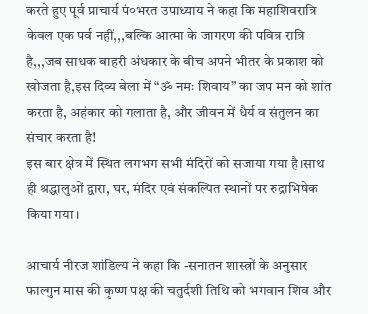करते हुए पूर्व प्राचार्य पं०भरत उपाध्याय ने कहा कि महाशिवरात्रि केवल एक पर्व नहीं,,,बल्कि आत्मा के जागरण की पवित्र रात्रि है,,,जब साधक बाहरी अंधकार के बीच अपने भीतर के प्रकाश को खोजता है,इस दिव्य बेला में “ॐ नमः शिवाय” का जप मन को शांत करता है, अहंकार को गलाता है, और जीवन में धैर्य व संतुलन का संचार करता है!
इस बार क्षेत्र में स्थित लगभग सभी मंदिरों को सजाया गया है।साथ ही श्रद्धालुओं द्वारा, घर, मंदिर एवं संकल्पित स्थानों पर रुद्राभिषेक किया गया।

आचार्य नीरज शांडिल्य ने कहा कि -सनातन शास्त्रों के अनुसार फाल्गुन मास की कृष्ण पक्ष की चतुर्दशी तिथि को भगवान शिव और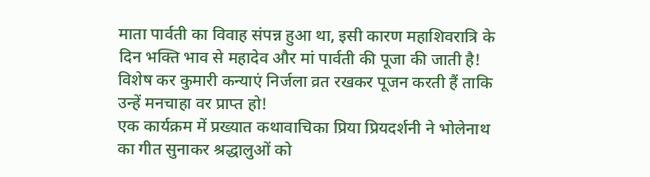माता पार्वती का विवाह संपन्न हुआ था, इसी कारण महाशिवरात्रि के दिन भक्ति भाव से महादेव और मां पार्वती की पूजा की जाती है! विशेष कर कुमारी कन्याएं निर्जला व्रत रखकर पूजन करती हैं ताकि उन्हें मनचाहा वर प्राप्त हो!
एक कार्यक्रम में प्रख्यात कथावाचिका प्रिया प्रियदर्शनी ने भोलेनाथ का गीत सुनाकर श्रद्धालुओं को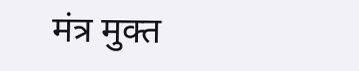मंत्र मुक्त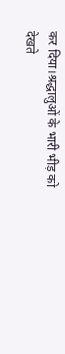कर दिया।श्रद्धालुओं के भारी भीड़ को देखते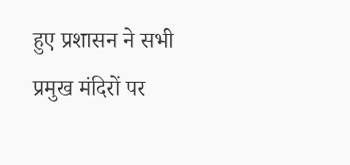हुए प्रशासन ने सभी प्रमुख मंदिरों पर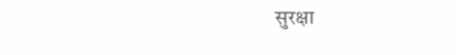सुरक्षा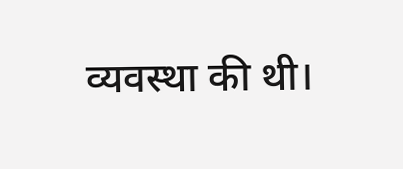व्यवस्था की थी।